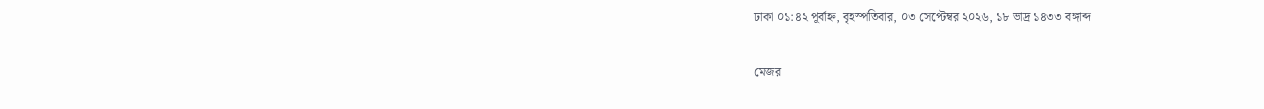ঢাকা ০১:৪২ পূর্বাহ্ন, বৃহস্পতিবার, ০৩ সেপ্টেম্বর ২০২৬, ১৮ ভাদ্র ১৪৩৩ বঙ্গাব্দ

মেজর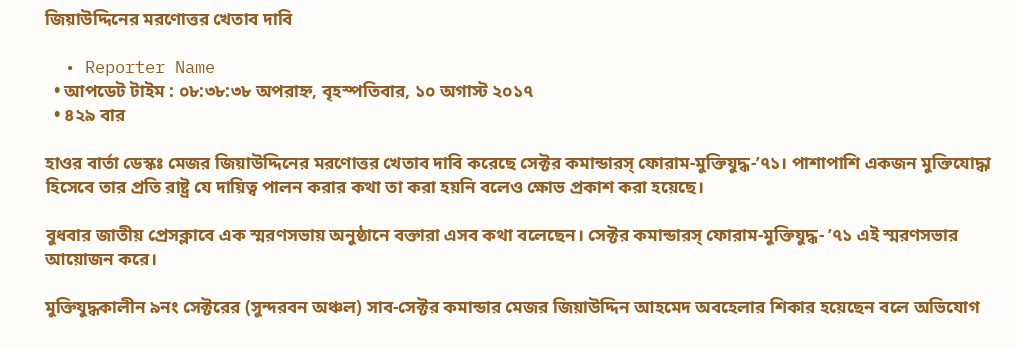জিয়াউদ্দিনের মরণোত্তর খেতাব দাবি

  • Reporter Name
  • আপডেট টাইম : ০৮:৩৮:৩৮ অপরাহ্ন, বৃহস্পতিবার, ১০ অগাস্ট ২০১৭
  • ৪২৯ বার

হাওর বার্তা ডেস্কঃ মেজর জিয়াউদ্দিনের মরণোত্তর খেতাব দাবি করেছে সেক্টর কমান্ডারস্ ফোরাম-মুক্তিযুদ্ধ-’৭১। পাশাপাশি একজন মুক্তিযোদ্ধা হিসেবে তার প্রতি রাষ্ট্র যে দায়িত্ব পালন করার কথা তা করা হয়নি বলেও ক্ষোভ প্রকাশ করা হয়েছে।

বুধবার জাতীয় প্রেসক্লাবে এক স্মরণসভায় অনুষ্ঠানে বক্তারা এসব কথা বলেছেন। সেক্টর কমান্ডারস্ ফোরাম-মুক্তিযুদ্ধ- ’৭১ এই স্মরণসভার আয়োজন করে।

মুক্তিযুদ্ধকালীন ৯নং সেক্টরের (সুন্দরবন অঞ্চল) সাব-সেক্টর কমান্ডার মেজর জিয়াউদ্দিন আহমেদ অবহেলার শিকার হয়েছেন বলে অভিযোগ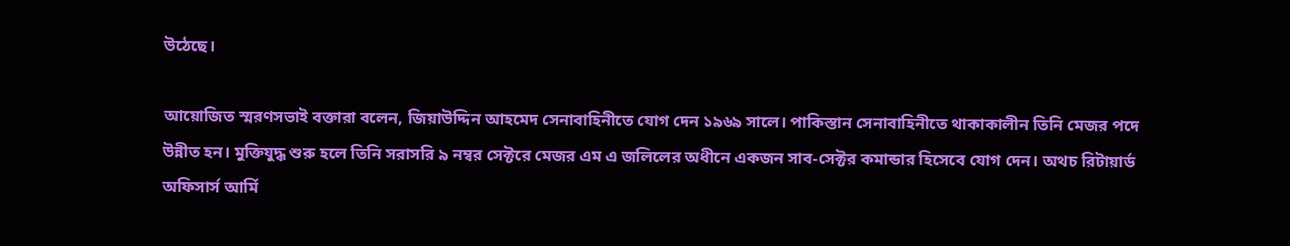উঠেছে।

আয়োজিত স্মরণসভাই বক্তারা বলেন, জিয়াউদ্দিন আহমেদ সেনাবাহিনীতে যোগ দেন ১৯৬৯ সালে। পাকিস্তান সেনাবাহিনীতে থাকাকালীন তিনি মেজর পদে উন্নীত হন। মুক্তিযুদ্ধ শুরু হলে তিনি সরাসরি ৯ নম্বর সেক্টরে মেজর এম এ জলিলের অধীনে একজন সাব-সেক্টর কমান্ডার হিসেবে যোগ দেন। অথচ রিটায়ার্ড অফিসার্স আর্মি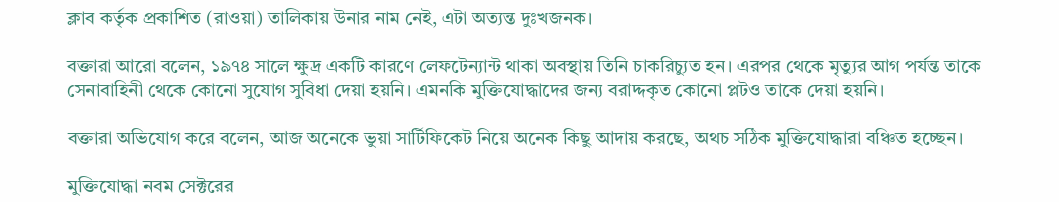ক্লাব কর্তৃক প্রকাশিত (রাওয়া) তালিকায় উনার নাম নেই, এটা অত্যন্ত দুঃখজনক।

বক্তারা আরো বলেন, ১৯৭৪ সালে ক্ষুদ্র একটি কারণে লেফটেন্যান্ট থাকা অবস্থায় তিনি চাকরিচ্যুত হন। এরপর থেকে মৃত্যুর আগ পর্যন্ত তাকে সেনাবাহিনী থেকে কোনো সুযোগ সুবিধা দেয়া হয়নি। এমনকি মুক্তিযোদ্ধাদের জন্য বরাদ্দকৃত কোনো প্লটও তাকে দেয়া হয়নি।

বক্তারা অভিযোগ করে বলেন, আজ অনেকে ভুয়া সার্টিফিকেট নিয়ে অনেক কিছু আদায় করছে, অথচ সঠিক মুক্তিযোদ্ধারা বঞ্চিত হচ্ছেন।

মুক্তিযোদ্ধা নবম সেক্টরের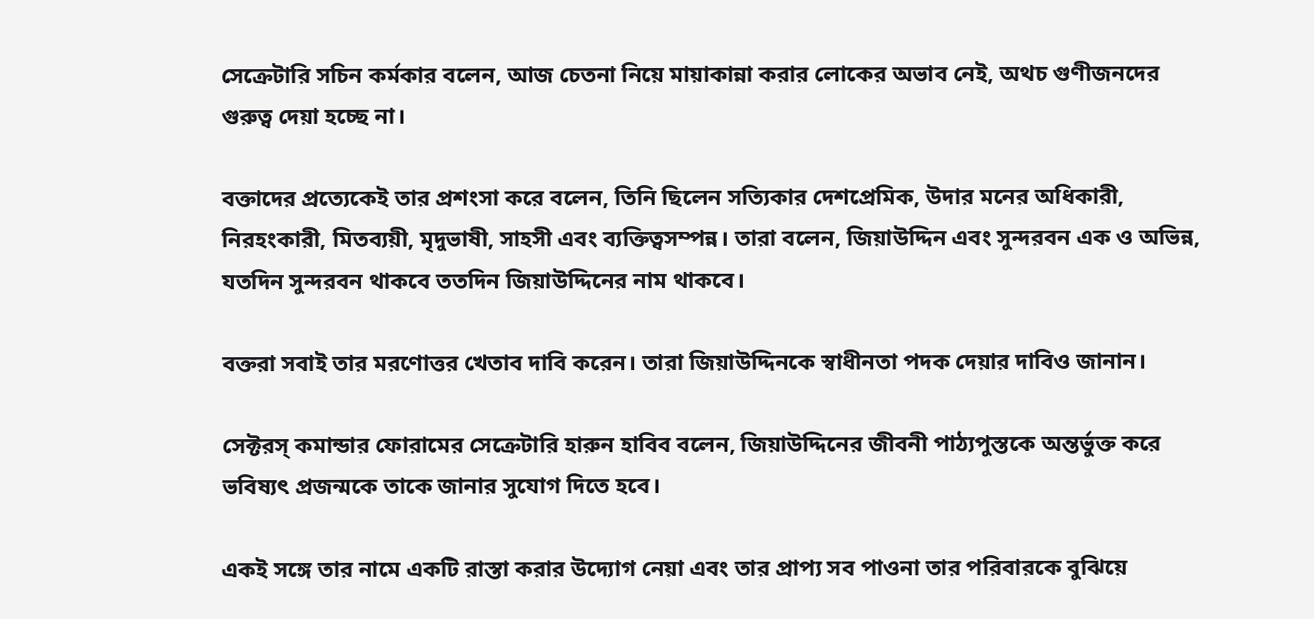সেক্রেটারি সচিন কর্মকার বলেন, আজ চেতনা নিয়ে মায়াকান্না করার লোকের অভাব নেই, অথচ গুণীজনদের গুরুত্ব দেয়া হচ্ছে না।

বক্তাদের প্রত্যেকেই তার প্রশংসা করে বলেন, তিনি ছিলেন সত্যিকার দেশপ্রেমিক, উদার মনের অধিকারী, নিরহংকারী, মিতব্যয়ী, মৃদুভাষী, সাহসী এবং ব্যক্তিত্বসম্পন্ন। তারা বলেন, জিয়াউদ্দিন এবং সুন্দরবন এক ও অভিন্ন, যতদিন সুন্দরবন থাকবে ততদিন জিয়াউদ্দিনের নাম থাকবে।

বক্তরা সবাই তার মরণোত্তর খেতাব দাবি করেন। তারা জিয়াউদ্দিনকে স্বাধীনতা পদক দেয়ার দাবিও জানান।

সেক্টরস্ কমান্ডার ফোরামের সেক্রেটারি হারুন হাবিব বলেন, জিয়াউদ্দিনের জীবনী পাঠ্যপুস্তকে অন্তর্ভুক্ত করে ভবিষ্যৎ প্রজন্মকে তাকে জানার সুযোগ দিতে হবে।

একই সঙ্গে তার নামে একটি রাস্তা করার উদ্যোগ নেয়া এবং তার প্রাপ্য সব পাওনা তার পরিবারকে বুঝিয়ে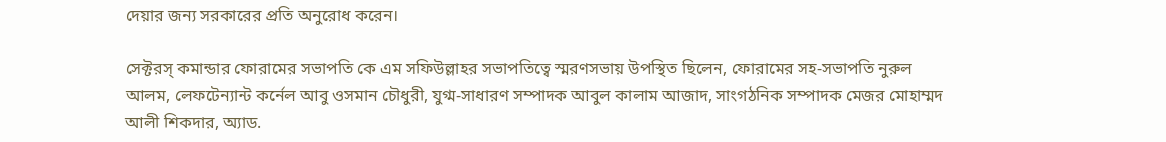দেয়ার জন্য সরকারের প্রতি অনুরোধ করেন।

সেক্টরস্ কমান্ডার ফোরামের সভাপতি কে এম সফিউল্লাহর সভাপতিত্বে স্মরণসভায় উপস্থিত ছিলেন, ফোরামের সহ-সভাপতি নুরুল আলম, লেফটেন্যান্ট কর্নেল আবু ওসমান চৌধুরী, যুগ্ম-সাধারণ সম্পাদক আবুল কালাম আজাদ, সাংগঠনিক সম্পাদক মেজর মোহাম্মদ আলী শিকদার, অ্যাড.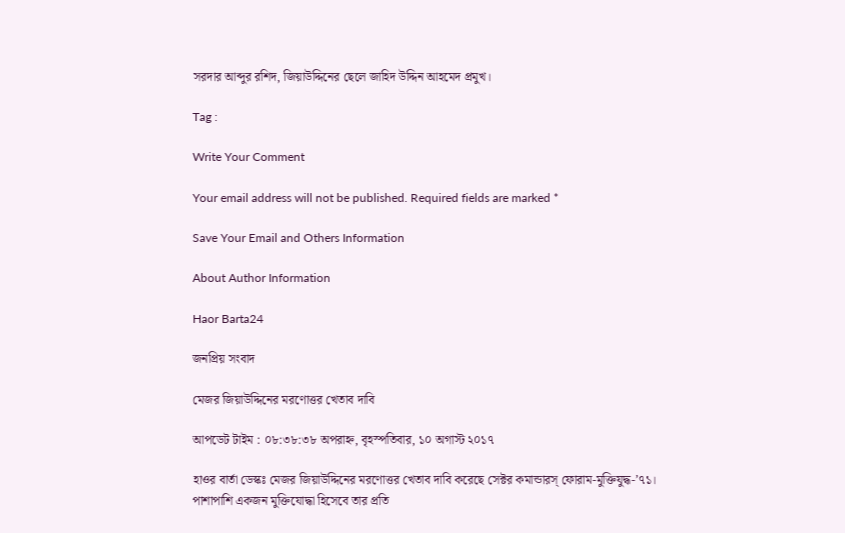সরদার আব্দুর রশিদ, জিয়াউদ্দিনের ছেলে জাহিদ উদ্দিন আহমেদ প্রমুখ।

Tag :

Write Your Comment

Your email address will not be published. Required fields are marked *

Save Your Email and Others Information

About Author Information

Haor Barta24

জনপ্রিয় সংবাদ

মেজর জিয়াউদ্দিনের মরণোত্তর খেতাব দাবি

আপডেট টাইম : ০৮:৩৮:৩৮ অপরাহ্ন, বৃহস্পতিবার, ১০ অগাস্ট ২০১৭

হাওর বার্তা ডেস্কঃ মেজর জিয়াউদ্দিনের মরণোত্তর খেতাব দাবি করেছে সেক্টর কমান্ডারস্ ফোরাম-মুক্তিযুদ্ধ-’৭১। পাশাপাশি একজন মুক্তিযোদ্ধা হিসেবে তার প্রতি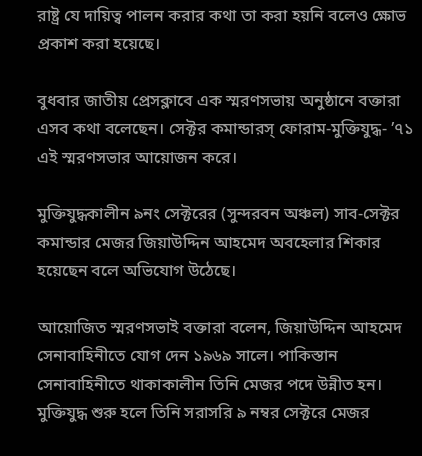রাষ্ট্র যে দায়িত্ব পালন করার কথা তা করা হয়নি বলেও ক্ষোভ প্রকাশ করা হয়েছে।

বুধবার জাতীয় প্রেসক্লাবে এক স্মরণসভায় অনুষ্ঠানে বক্তারা এসব কথা বলেছেন। সেক্টর কমান্ডারস্ ফোরাম-মুক্তিযুদ্ধ- ’৭১ এই স্মরণসভার আয়োজন করে।

মুক্তিযুদ্ধকালীন ৯নং সেক্টরের (সুন্দরবন অঞ্চল) সাব-সেক্টর কমান্ডার মেজর জিয়াউদ্দিন আহমেদ অবহেলার শিকার হয়েছেন বলে অভিযোগ উঠেছে।

আয়োজিত স্মরণসভাই বক্তারা বলেন, জিয়াউদ্দিন আহমেদ সেনাবাহিনীতে যোগ দেন ১৯৬৯ সালে। পাকিস্তান সেনাবাহিনীতে থাকাকালীন তিনি মেজর পদে উন্নীত হন। মুক্তিযুদ্ধ শুরু হলে তিনি সরাসরি ৯ নম্বর সেক্টরে মেজর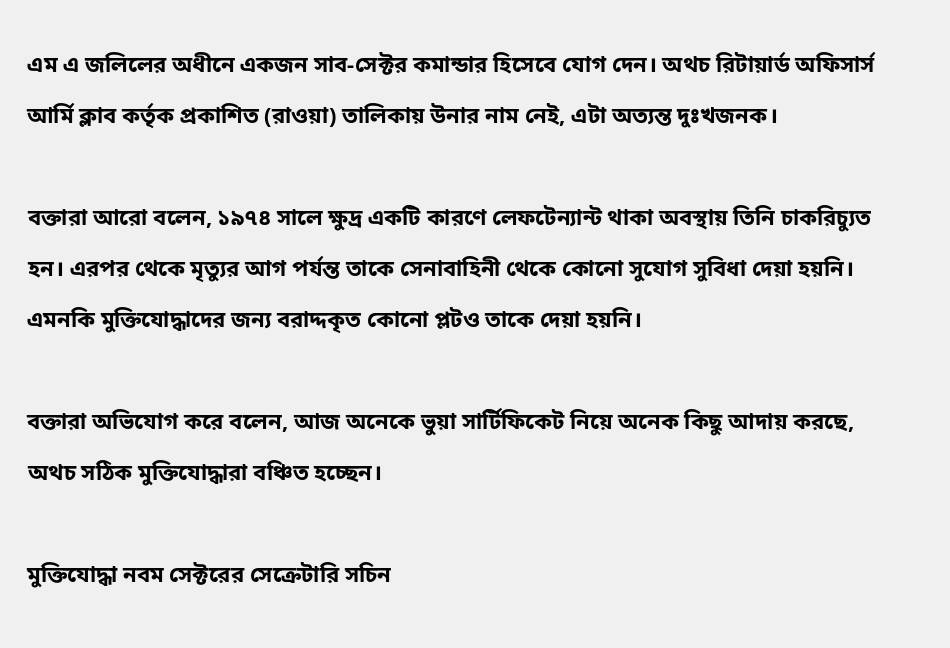এম এ জলিলের অধীনে একজন সাব-সেক্টর কমান্ডার হিসেবে যোগ দেন। অথচ রিটায়ার্ড অফিসার্স আর্মি ক্লাব কর্তৃক প্রকাশিত (রাওয়া) তালিকায় উনার নাম নেই, এটা অত্যন্ত দুঃখজনক।

বক্তারা আরো বলেন, ১৯৭৪ সালে ক্ষুদ্র একটি কারণে লেফটেন্যান্ট থাকা অবস্থায় তিনি চাকরিচ্যুত হন। এরপর থেকে মৃত্যুর আগ পর্যন্ত তাকে সেনাবাহিনী থেকে কোনো সুযোগ সুবিধা দেয়া হয়নি। এমনকি মুক্তিযোদ্ধাদের জন্য বরাদ্দকৃত কোনো প্লটও তাকে দেয়া হয়নি।

বক্তারা অভিযোগ করে বলেন, আজ অনেকে ভুয়া সার্টিফিকেট নিয়ে অনেক কিছু আদায় করছে, অথচ সঠিক মুক্তিযোদ্ধারা বঞ্চিত হচ্ছেন।

মুক্তিযোদ্ধা নবম সেক্টরের সেক্রেটারি সচিন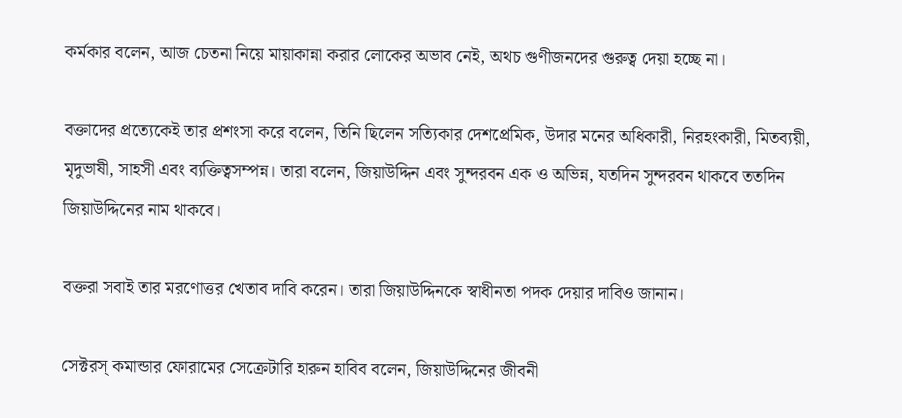কর্মকার বলেন, আজ চেতনা নিয়ে মায়াকান্না করার লোকের অভাব নেই, অথচ গুণীজনদের গুরুত্ব দেয়া হচ্ছে না।

বক্তাদের প্রত্যেকেই তার প্রশংসা করে বলেন, তিনি ছিলেন সত্যিকার দেশপ্রেমিক, উদার মনের অধিকারী, নিরহংকারী, মিতব্যয়ী, মৃদুভাষী, সাহসী এবং ব্যক্তিত্বসম্পন্ন। তারা বলেন, জিয়াউদ্দিন এবং সুন্দরবন এক ও অভিন্ন, যতদিন সুন্দরবন থাকবে ততদিন জিয়াউদ্দিনের নাম থাকবে।

বক্তরা সবাই তার মরণোত্তর খেতাব দাবি করেন। তারা জিয়াউদ্দিনকে স্বাধীনতা পদক দেয়ার দাবিও জানান।

সেক্টরস্ কমান্ডার ফোরামের সেক্রেটারি হারুন হাবিব বলেন, জিয়াউদ্দিনের জীবনী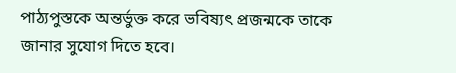পাঠ্যপুস্তকে অন্তর্ভুক্ত করে ভবিষ্যৎ প্রজন্মকে তাকে জানার সুযোগ দিতে হবে।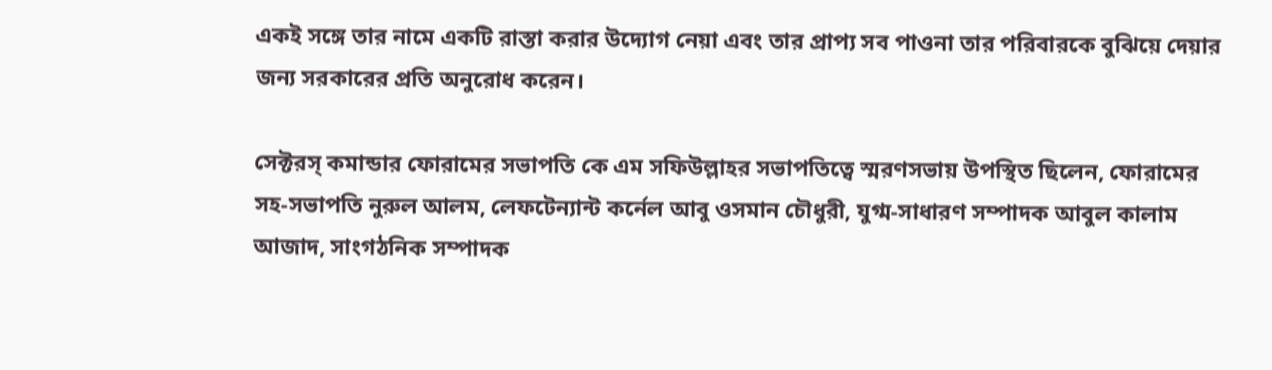একই সঙ্গে তার নামে একটি রাস্তা করার উদ্যোগ নেয়া এবং তার প্রাপ্য সব পাওনা তার পরিবারকে বুঝিয়ে দেয়ার জন্য সরকারের প্রতি অনুরোধ করেন।

সেক্টরস্ কমান্ডার ফোরামের সভাপতি কে এম সফিউল্লাহর সভাপতিত্বে স্মরণসভায় উপস্থিত ছিলেন, ফোরামের সহ-সভাপতি নুরুল আলম, লেফটেন্যান্ট কর্নেল আবু ওসমান চৌধুরী, যুগ্ম-সাধারণ সম্পাদক আবুল কালাম আজাদ, সাংগঠনিক সম্পাদক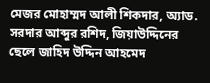মেজর মোহাম্মদ আলী শিকদার, অ্যাড. সরদার আব্দুর রশিদ, জিয়াউদ্দিনের ছেলে জাহিদ উদ্দিন আহমেদ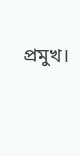প্রমুখ।